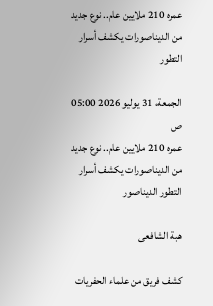عمره 210 ملايين عام.. نوع جديد من الديناصورات يكشف أسرار التطور

الجمعة، 31 يوليو 2026 05:00 ص
عمره 210 ملايين عام.. نوع جديد من الديناصورات يكشف أسرار التطور الديناصور

هبة الشافعى

كشف فريق من علماء الحفريات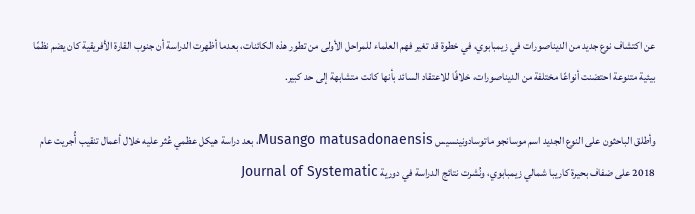عن اكتشاف نوع جديد من الديناصورات في زيمبابوي، في خطوة قد تغير فهم العلماء للمراحل الأولى من تطور هذه الكائنات، بعدما أظهرت الدراسة أن جنوب القارة الأفريقية كان يضم نظمًا بيئية متنوعة احتضنت أنواعًا مختلفة من الديناصورات، خلافًا للاعتقاد السائد بأنها كانت متشابهة إلى حد كبير.

وأطلق الباحثون على النوع الجديد اسم موسانجو ماتوسادونينسيس Musango matusadonaensis، بعد دراسة هيكل عظمي عُثر عليه خلال أعمال تنقيب أُجريت عام 2018 على ضفاف بحيرة كاريبا شمالي زيمبابوي، ونُشرت نتائج الدراسة في دورية Journal of Systematic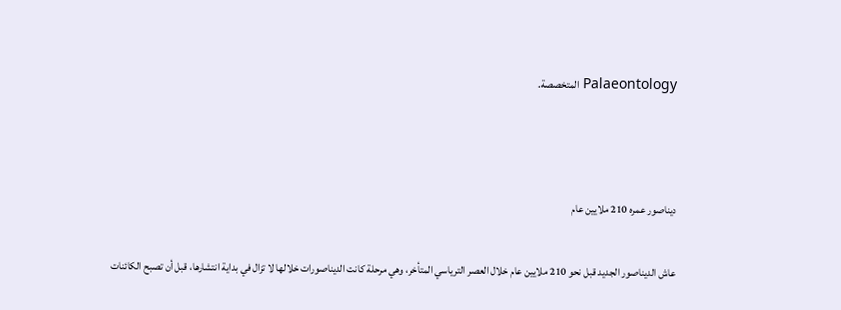Palaeontology المتخصصة.



ديناصور عمره 210 ملايين عام

عاش الديناصور الجديد قبل نحو 210 ملايين عام خلال العصر الترياسي المتأخر، وهي مرحلة كانت الديناصورات خلالها لا تزال في بداية انتشارها، قبل أن تصبح الكائنات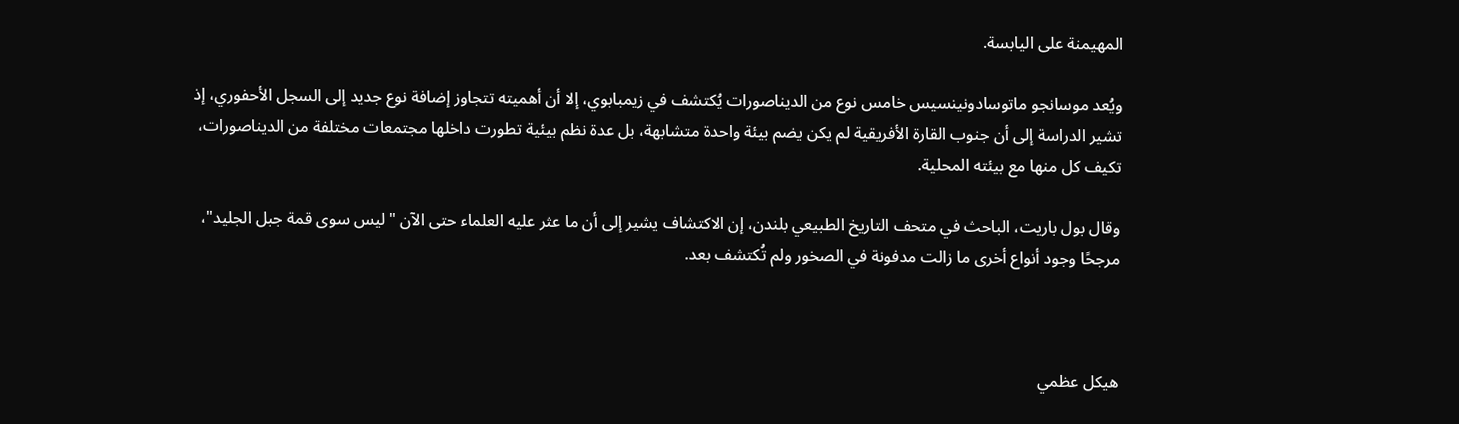المهيمنة على اليابسة.

ويُعد موسانجو ماتوسادونينسيس خامس نوع من الديناصورات يُكتشف في زيمبابوي، إلا أن أهميته تتجاوز إضافة نوع جديد إلى السجل الأحفوري، إذ تشير الدراسة إلى أن جنوب القارة الأفريقية لم يكن يضم بيئة واحدة متشابهة، بل عدة نظم بيئية تطورت داخلها مجتمعات مختلفة من الديناصورات، تكيف كل منها مع بيئته المحلية.

وقال بول باريت، الباحث في متحف التاريخ الطبيعي بلندن، إن الاكتشاف يشير إلى أن ما عثر عليه العلماء حتى الآن "ليس سوى قمة جبل الجليد"، مرجحًا وجود أنواع أخرى ما زالت مدفونة في الصخور ولم تُكتشف بعد.



هيكل عظمي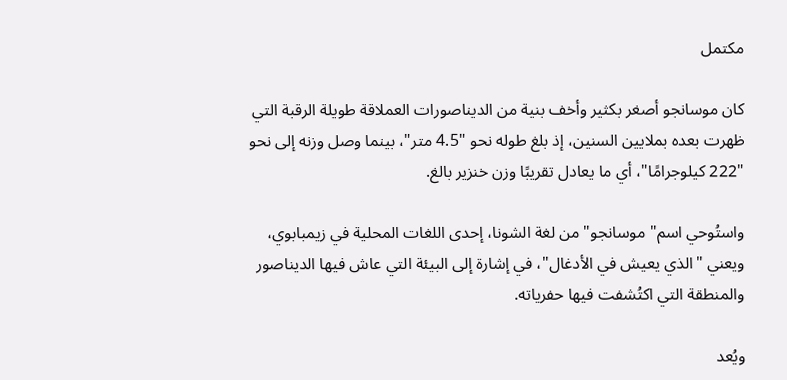مكتمل

كان موسانجو أصغر بكثير وأخف بنية من الديناصورات العملاقة طويلة الرقبة التي ظهرت بعده بملايين السنين، إذ بلغ طوله نحو "4.5 متر"، بينما وصل وزنه إلى نحو "222 كيلوجرامًا"، أي ما يعادل تقريبًا وزن خنزير بالغ.

واستُوحي اسم" موسانجو" من لغة الشونا، إحدى اللغات المحلية في زيمبابوي، ويعني "الذي يعيش في الأدغال"، في إشارة إلى البيئة التي عاش فيها الديناصور والمنطقة التي اكتُشفت فيها حفرياته.

ويُعد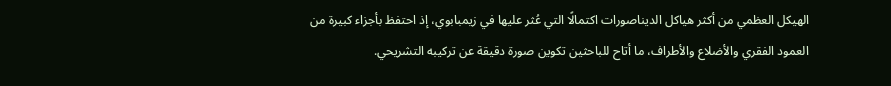الهيكل العظمي من أكثر هياكل الديناصورات اكتمالًا التي عُثر عليها في زيمبابوي، إذ احتفظ بأجزاء كبيرة من العمود الفقري والأضلاع والأطراف، ما أتاح للباحثين تكوين صورة دقيقة عن تركيبه التشريحي.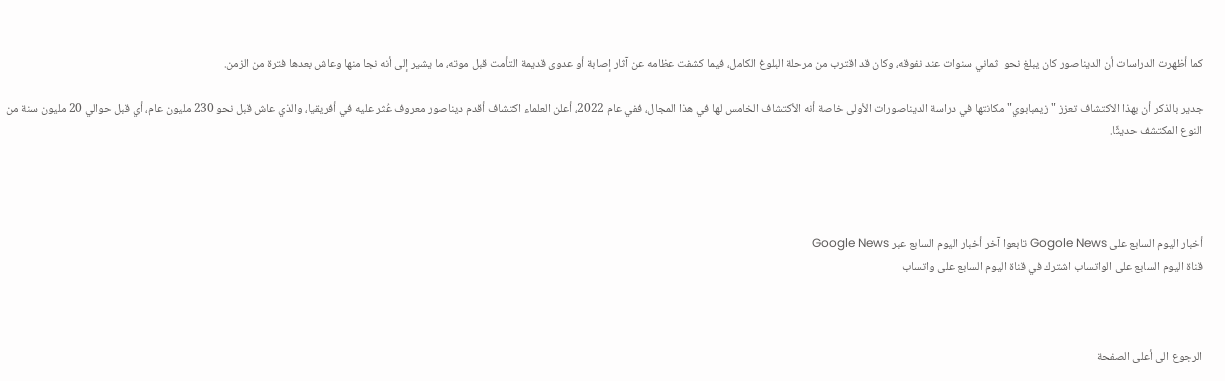كما أظهرت الدراسات أن الديناصور كان يبلغ نحو  ثماني سنوات عند نفوقه، وكان قد اقترب من مرحلة البلوغ الكامل، فيما كشفت عظامه عن آثار إصابة أو عدوى قديمة التأمت قبل موته، ما يشير إلى أنه نجا منها وعاش بعدها فترة من الزمن.

جدير بالذكر أن بهذا الاكتشاف تعزز "زيمبابوي" مكانتها في دراسة الديناصورات الأولى خاصة أنه الأكتشاف الخامس لها في هذا المجال، ففي عام 2022، أعلن العلماء اكتشاف أقدم ديناصور معروف عُثر عليه في أفريقيا، والذي عاش قبل نحو 230 مليون عام، أي قبل حوالي 20 مليون سنة من النوع المكتشف حديثًا.




أخبار اليوم السابع على Gogole News تابعوا آخر أخبار اليوم السابع عبر Google News
قناة اليوم السابع على الواتساب اشترك في قناة اليوم السابع على واتساب



الرجوع الى أعلى الصفحة